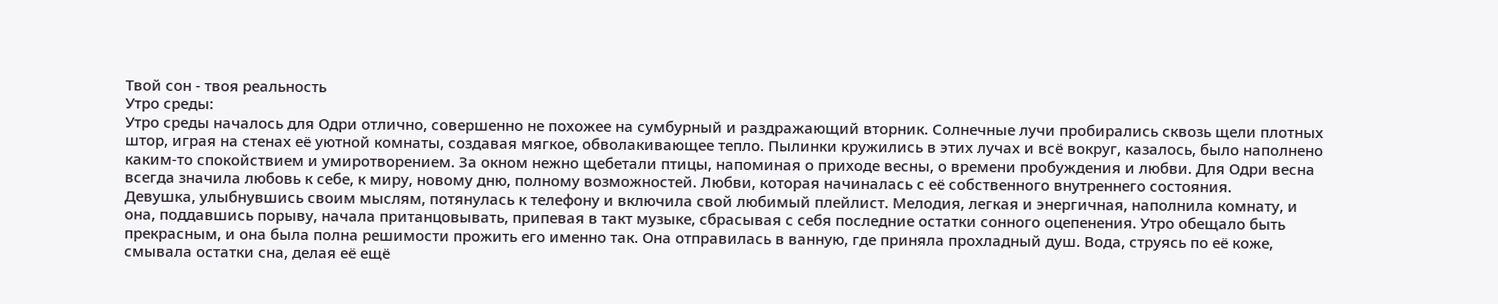Твой сон - твоя реальность
Утро среды:
Утро среды началось для Одри отлично, совершенно не похожее на сумбурный и раздражающий вторник. Солнечные лучи пробирались сквозь щели плотных штор, играя на стенах её уютной комнаты, создавая мягкое, обволакивающее тепло. Пылинки кружились в этих лучах и всё вокруг, казалось, было наполнено каким-то спокойствием и умиротворением. За окном нежно щебетали птицы, напоминая о приходе весны, о времени пробуждения и любви. Для Одри весна всегда значила любовь к себе, к миру, новому дню, полному возможностей. Любви, которая начиналась с её собственного внутреннего состояния.
Девушка, улыбнувшись своим мыслям, потянулась к телефону и включила свой любимый плейлист. Мелодия, легкая и энергичная, наполнила комнату, и она, поддавшись порыву, начала пританцовывать, припевая в такт музыке, сбрасывая с себя последние остатки сонного оцепенения. Утро обещало быть прекрасным, и она была полна решимости прожить его именно так. Она отправилась в ванную, где приняла прохладный душ. Вода, струясь по её коже, смывала остатки сна, делая её ещё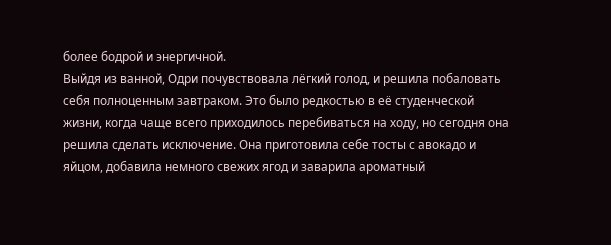более бодрой и энергичной.
Выйдя из ванной, Одри почувствовала лёгкий голод, и решила побаловать себя полноценным завтраком. Это было редкостью в её студенческой жизни, когда чаще всего приходилось перебиваться на ходу, но сегодня она решила сделать исключение. Она приготовила себе тосты с авокадо и яйцом, добавила немного свежих ягод и заварила ароматный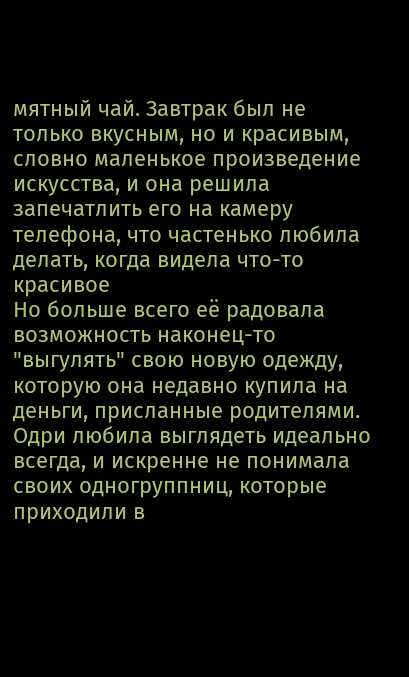мятный чай. Завтрак был не только вкусным, но и красивым, словно маленькое произведение искусства, и она решила запечатлить его на камеру телефона, что частенько любила делать, когда видела что-то красивое
Но больше всего её радовала возможность наконец-то "выгулять" свою новую одежду, которую она недавно купила на деньги, присланные родителями. Одри любила выглядеть идеально всегда, и искренне не понимала своих одногруппниц, которые приходили в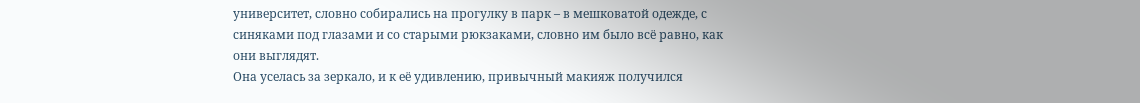университет, словно собирались на прогулку в парк – в мешковатой одежде, с синяками под глазами и со старыми рюкзаками, словно им было всё равно, как они выглядят.
Она уселась за зеркало, и к её удивлению, привычный макияж получился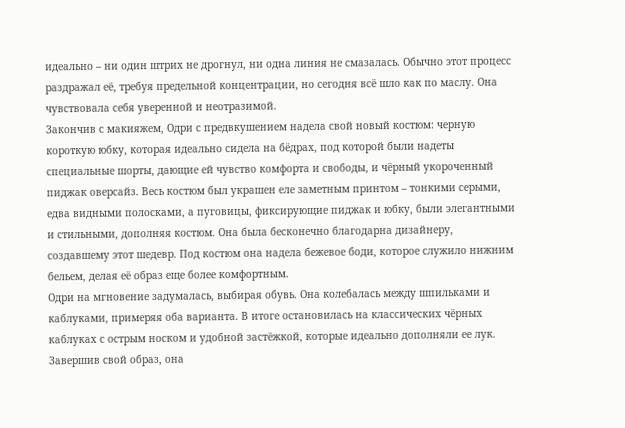идеально – ни один штрих не дрогнул, ни одна линия не смазалась. Обычно этот процесс раздражал её, требуя предельной концентрации, но сегодня всё шло как по маслу. Она чувствовала себя уверенной и неотразимой.
Закончив с макияжем, Одри с предвкушением надела свой новый костюм: черную короткую юбку, которая идеально сидела на бёдрах, под которой были надеты специальные шорты, дающие ей чувство комфорта и свободы, и чёрный укороченный пиджак оверсайз. Весь костюм был украшен еле заметным принтом – тонкими серыми, едва видными полосками, а пуговицы, фиксирующие пиджак и юбку, были элегантными и стильными, дополняя костюм. Она была бесконечно благодарна дизайнеру, создавшему этот шедевр. Под костюм она надела бежевое боди, которое служило нижним бельем, делая её образ еще более комфортным.
Одри на мгновение задумалась, выбирая обувь. Она колебалась между шпильками и каблуками, примеряя оба варианта. В итоге остановилась на классических чёрных каблуках с острым носком и удобной застёжкой, которые идеально дополняли ее лук. Завершив свой образ, она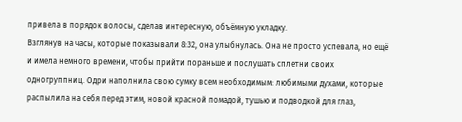привела в порядок волосы, сделав интересную, объёмную укладку.
Взглянув на часы, которые показывали 8:32, она улыбнулась. Она не просто успевала, но ещё и имела немного времени, чтобы прийти пораньше и послушать сплетни своих одногруппниц. Одри наполнила свою сумку всем необходимым: любимыми духами, которые распылила на себя перед этим, новой красной помадой, тушью и подводкой для глаз,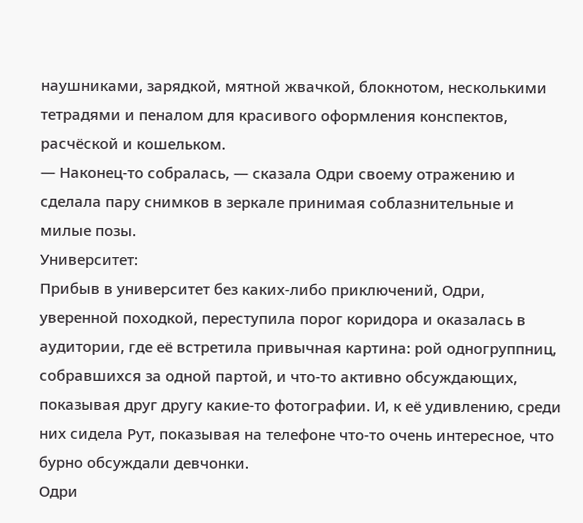наушниками, зарядкой, мятной жвачкой, блокнотом, несколькими тетрадями и пеналом для красивого оформления конспектов, расчёской и кошельком.
— Наконец-то собралась, — сказала Одри своему отражению и сделала пару снимков в зеркале принимая соблазнительные и милые позы.
Университет:
Прибыв в университет без каких-либо приключений, Одри, уверенной походкой, переступила порог коридора и оказалась в аудитории, где её встретила привычная картина: рой одногруппниц, собравшихся за одной партой, и что-то активно обсуждающих, показывая друг другу какие-то фотографии. И, к её удивлению, среди них сидела Рут, показывая на телефоне что-то очень интересное, что бурно обсуждали девчонки.
Одри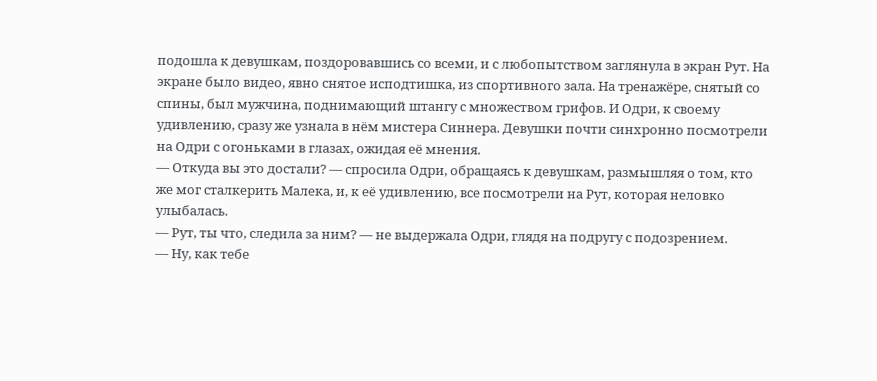подошла к девушкам, поздоровавшись со всеми, и с любопытством заглянула в экран Рут. На экране было видео, явно снятое исподтишка, из спортивного зала. На тренажёре, снятый со спины, был мужчина, поднимающий штангу с множеством грифов. И Одри, к своему удивлению, сразу же узнала в нём мистера Синнера. Девушки почти синхронно посмотрели на Одри с огоньками в глазах, ожидая её мнения.
— Откуда вы это достали? — спросила Одри, обращаясь к девушкам, размышляя о том, кто же мог сталкерить Малека, и, к её удивлению, все посмотрели на Рут, которая неловко улыбалась.
— Рут, ты что, следила за ним? — не выдержала Одри, глядя на подругу с подозрением.
— Ну, как тебе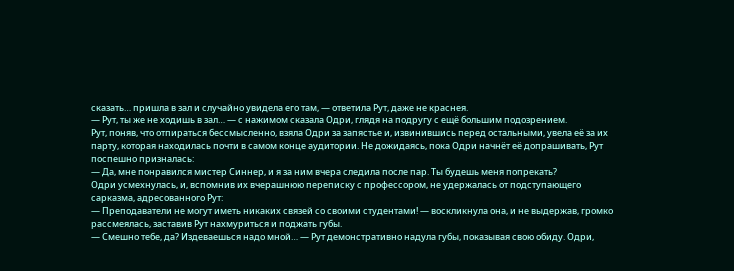сказать… пришла в зал и случайно увидела его там, — ответила Рут, даже не краснея.
— Рут, ты же не ходишь в зал… — с нажимом сказала Одри, глядя на подругу с ещё большим подозрением.
Рут, поняв, что отпираться бессмысленно, взяла Одри за запястье и, извинившись перед остальными, увела её за их парту, которая находилась почти в самом конце аудитории. Не дожидаясь, пока Одри начнёт её допрашивать, Рут поспешно призналась:
— Да, мне понравился мистер Синнер, и я за ним вчера следила после пар. Ты будешь меня попрекать?
Одри усмехнулась, и, вспомнив их вчерашнюю переписку с профессором, не удержалась от подступающего сарказма, адресованного Рут:
— Преподаватели не могут иметь никаких связей со своими студентами! — воскликнула она, и не выдержав, громко рассмеялась, заставив Рут нахмуриться и поджать губы.
— Смешно тебе, да? Издеваешься надо мной… — Рут демонстративно надула губы, показывая свою обиду. Одри,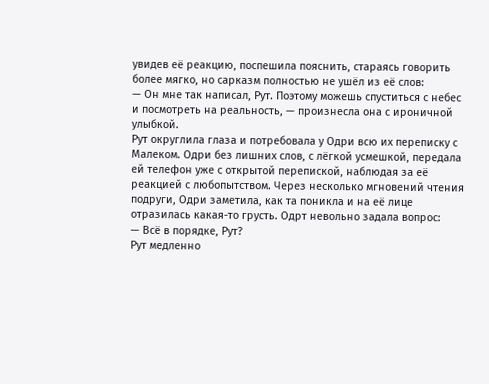увидев её реакцию, поспешила пояснить, стараясь говорить более мягко, но сарказм полностью не ушёл из её слов:
— Он мне так написал, Рут. Поэтому можешь спуститься с небес и посмотреть на реальность, — произнесла она с ироничной улыбкой.
Рут округлила глаза и потребовала у Одри всю их переписку с Малеком. Одри без лишних слов, с лёгкой усмешкой, передала ей телефон уже с открытой перепиской, наблюдая за её реакцией с любопытством. Через несколько мгновений чтения подруги, Одри заметила, как та поникла и на её лице отразилась какая-то грусть. Одрт невольно задала вопрос:
— Всё в порядке, Рут?
Рут медленно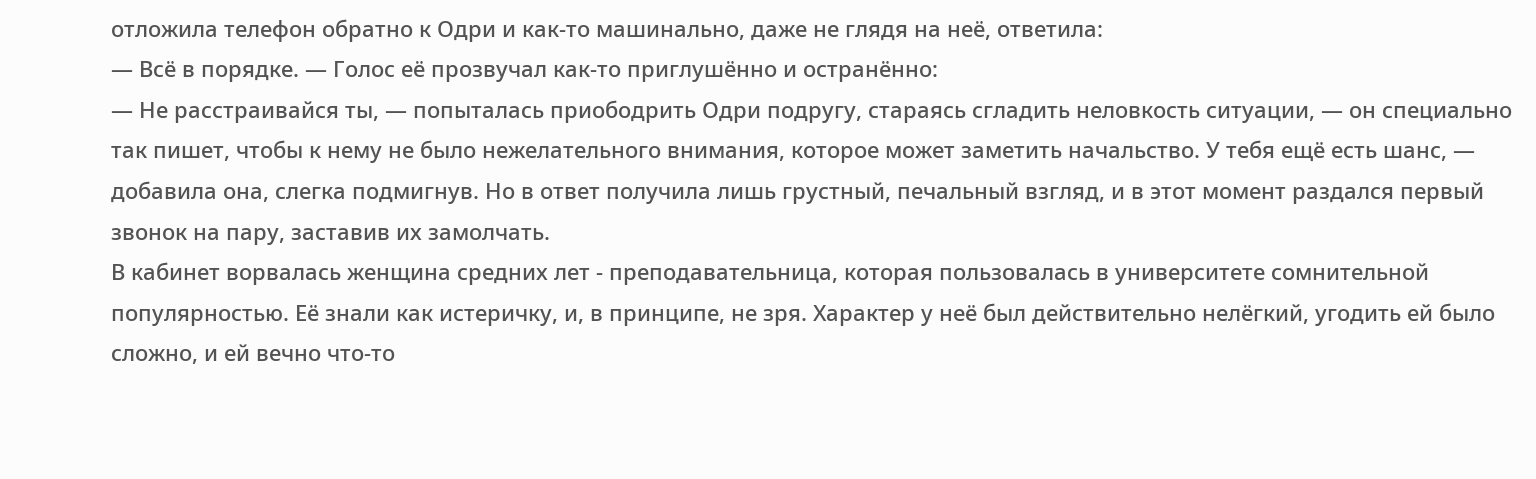отложила телефон обратно к Одри и как-то машинально, даже не глядя на неё, ответила:
— Всё в порядке. — Голос её прозвучал как-то приглушённо и остранённо:
— Не расстраивайся ты, — попыталась приободрить Одри подругу, стараясь сгладить неловкость ситуации, — он специально так пишет, чтобы к нему не было нежелательного внимания, которое может заметить начальство. У тебя ещё есть шанс, — добавила она, слегка подмигнув. Но в ответ получила лишь грустный, печальный взгляд, и в этот момент раздался первый звонок на пару, заставив их замолчать.
В кабинет ворвалась женщина средних лет - преподавательница, которая пользовалась в университете сомнительной популярностью. Её знали как истеричку, и, в принципе, не зря. Характер у неё был действительно нелёгкий, угодить ей было сложно, и ей вечно что-то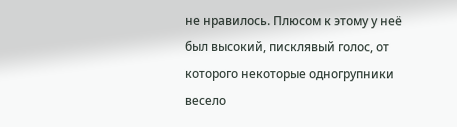не нравилось. Плюсом к этому у неё был высокий, писклявый голос, от которого некоторые одногрупники весело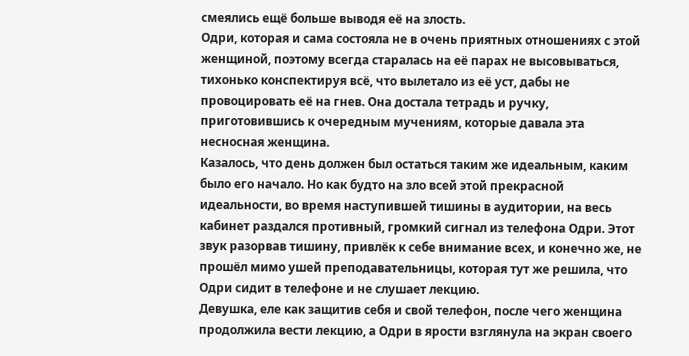смеялись ещё больше выводя её на злость.
Одри, которая и сама состояла не в очень приятных отношениях с этой женщиной, поэтому всегда старалась на её парах не высовываться, тихонько конспектируя всё, что вылетало из её уст, дабы не провоцировать её на гнев. Она достала тетрадь и ручку, приготовившись к очередным мучениям, которые давала эта несносная женщина.
Казалось, что день должен был остаться таким же идеальным, каким было его начало. Но как будто на зло всей этой прекрасной идеальности, во время наступившей тишины в аудитории, на весь кабинет раздался противный, громкий сигнал из телефона Одри. Этот звук разорвав тишину, привлёк к себе внимание всех, и конечно же, не прошёл мимо ушей преподавательницы, которая тут же решила, что Одри сидит в телефоне и не слушает лекцию.
Девушка, еле как защитив себя и свой телефон, после чего женщина продолжила вести лекцию, а Одри в ярости взглянула на экран своего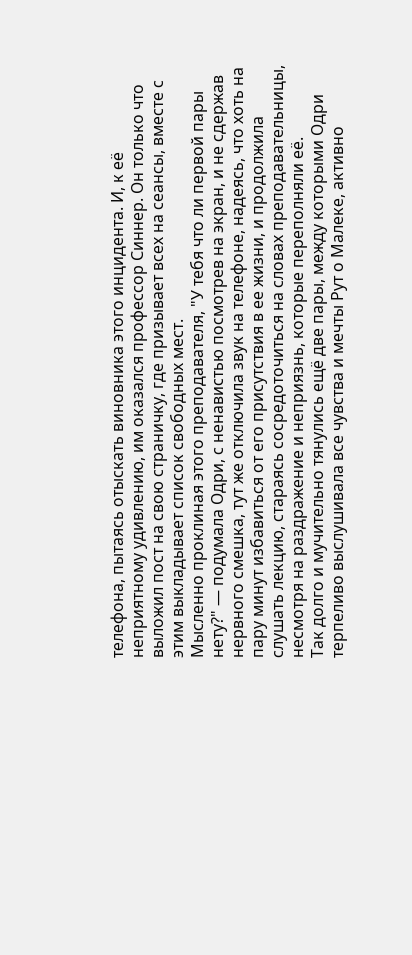телефона, пытаясь отыскать виновника этого инцидента. И, к её неприятному удивлению, им оказался профессор Синнер. Он только что выложил пост на свою страничку, где призывает всех на сеансы, вместе с этим выкладывает список свободных мест.
Мысленно проклиная этого преподавателя, "У тебя что ли первой пары нету?" — подумала Одри, с ненавистью посмотрев на экран, и не сдержав нервного смешка, тут же отключила звук на телефоне, надеясь, что хоть на пару минут избавиться от его присутствия в ее жизни, и продолжила слушать лекцию, стараясь сосредоточиться на словах преподавательницы, несмотря на раздражение и неприязнь, которые переполняли её.
Так долго и мучительно тянулись ещё две пары, между которыми Одри терпеливо выслушивала все чувства и мечты Рут о Малеке, активно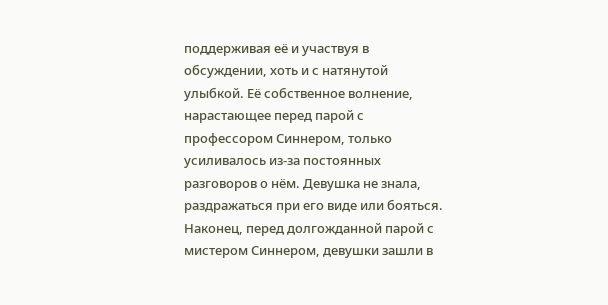поддерживая её и участвуя в обсуждении, хоть и с натянутой улыбкой. Её собственное волнение, нарастающее перед парой с профессором Синнером, только усиливалось из-за постоянных разговоров о нём. Девушка не знала, раздражаться при его виде или бояться.
Наконец, перед долгожданной парой с мистером Синнером, девушки зашли в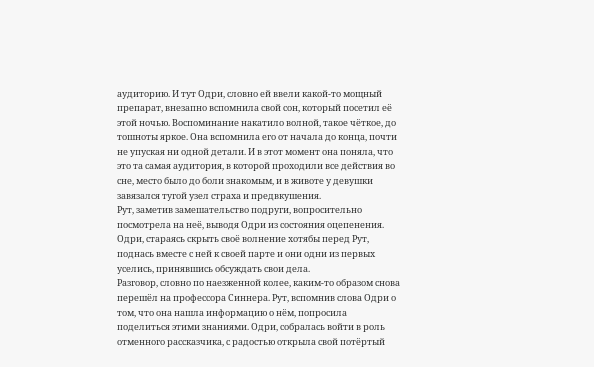аудиторию. И тут Одри, словно ей ввели какой-то мощный препарат, внезапно вспомнила свой сон, который посетил её этой ночью. Воспоминание накатило волной, такое чёткое, до тошноты яркое. Она вспомнила его от начала до конца, почти не упуская ни одной детали. И в этот момент она поняла, что это та самая аудитория, в которой проходили все действия во сне, место было до боли знакомым, и в животе у девушки завязался тугой узел страха и предвкушения.
Рут, заметив замешательство подруги, вопросительно посмотрела на неё, выводя Одри из состояния оцепенения.
Одри, стараясь скрыть своё волнение хотябы перед Рут, поднась вместе с ней к своей парте и они одни из первых уселись, принявшись обсуждать свои дела.
Разговор, словно по наезженной колее, каким-то образом снова перешёл на профессора Синнера. Рут, вспомнив слова Одри о том, что она нашла информацию о нём, попросила поделиться этими знаниями. Одри, собралась войти в роль отменного рассказчика, с радостью открыла свой потёртый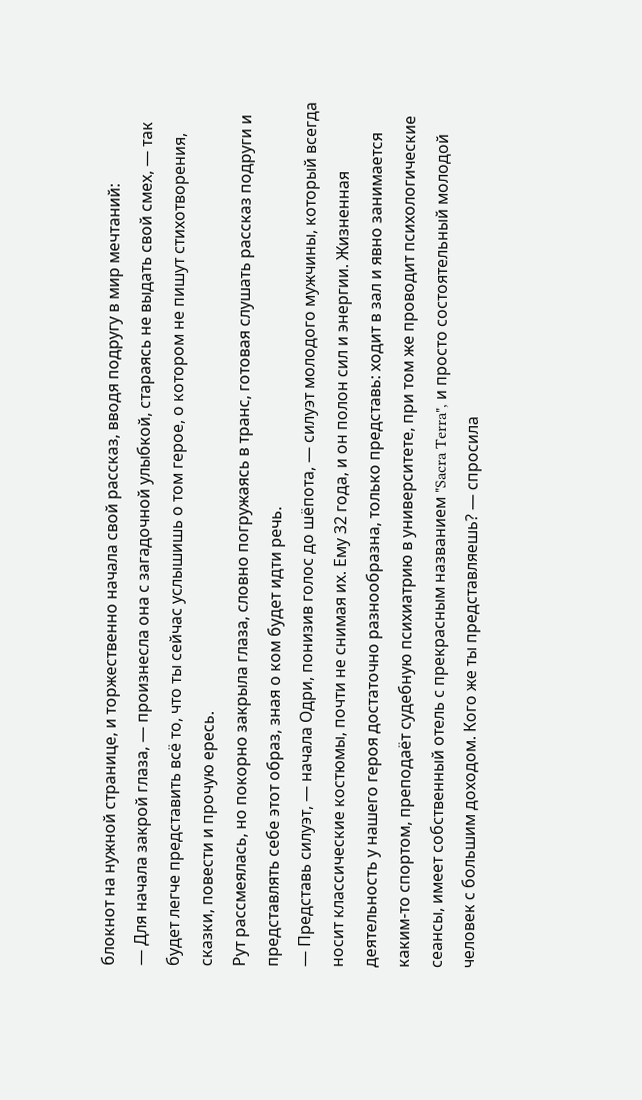блокнот на нужной странице, и торжественно начала свой рассказ, вводя подругу в мир мечтаний:
— Для начала закрой глаза, — произнесла она с загадочной улыбкой, стараясь не выдать свой смех, — так будет легче представить всё то, что ты сейчас услышишь о том герое, о котором не пишут стихотворения, сказки, повести и прочую ересь.
Рут рассмеялась, но покорно закрыла глаза, словно погружаясь в транс, готовая слушать рассказ подруги и представлять себе этот образ, зная о ком будет идти речь.
— Представь силуэт, — начала Одри, понизив голос до шёпота, — силуэт молодого мужчины, который всегда носит классические костюмы, почти не снимая их. Ему 32 года, и он полон сил и энергии. Жизненная деятельность у нашего героя достаточно разнообразна, только представь: ходит в зал и явно занимается каким-то спортом, преподаёт судебную психиатрию в университете, при том же проводит психологические сеансы, имеет собственный отель с прекрасным названием "Sacra Terra", и просто состоятельный молодой человек с большим доходом. Кого же ты представляешь? — спросила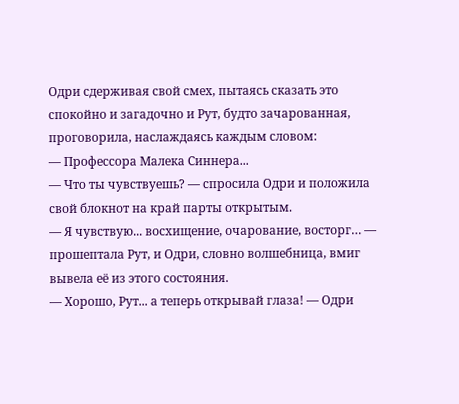Одри сдерживая свой смех, пытаясь сказать это спокойно и загадочно и Рут, будто зачарованная, проговорила, наслаждаясь каждым словом:
— Профессора Малека Синнера...
— Что ты чувствуешь? — спросила Одри и положила свой блокнот на край парты открытым.
— Я чувствую... восхищение, очарование, восторг… — прошептала Рут, и Одри, словно волшебница, вмиг вывела её из этого состояния.
— Хорошо, Рут... а теперь открывай глаза! — Одри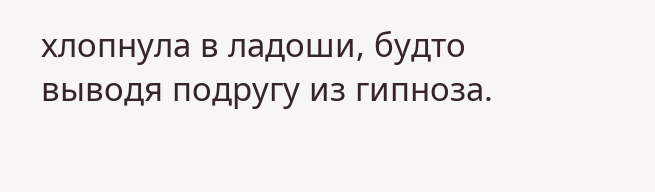хлопнула в ладоши, будто выводя подругу из гипноза.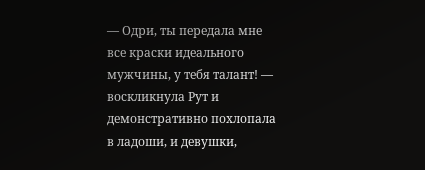— Одри, ты передала мне все краски идеального мужчины, у тебя талант! — воскликнула Рут и демонстративно похлопала в ладоши, и девушки,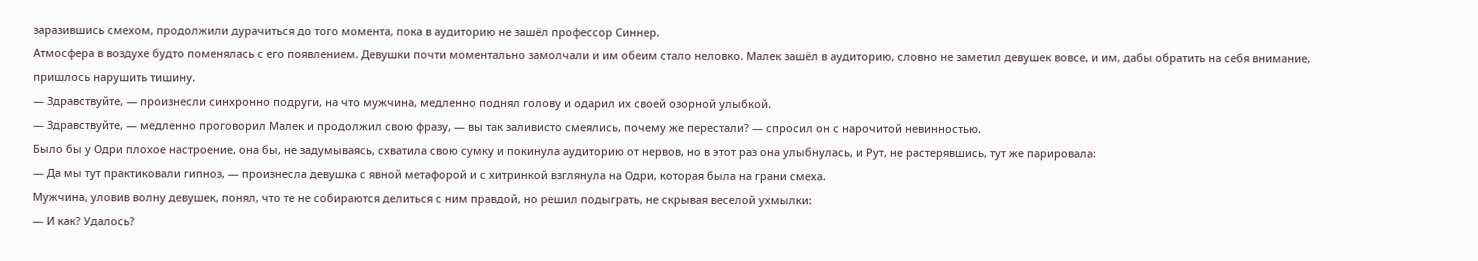заразившись смехом, продолжили дурачиться до того момента, пока в аудиторию не зашёл профессор Синнер.
Атмосфера в воздухе будто поменялась с его появлением. Девушки почти моментально замолчали и им обеим стало неловко. Малек зашёл в аудиторию, словно не заметил девушек вовсе, и им, дабы обратить на себя внимание, пришлось нарушить тишину.
— Здравствуйте, — произнесли синхронно подруги, на что мужчина, медленно поднял голову и одарил их своей озорной улыбкой.
— Здравствуйте, — медленно проговорил Малек и продолжил свою фразу, — вы так заливисто смеялись, почему же перестали? — спросил он с нарочитой невинностью.
Было бы у Одри плохое настроение, она бы, не задумываясь, схватила свою сумку и покинула аудиторию от нервов, но в этот раз она улыбнулась, и Рут, не растерявшись, тут же парировала:
— Да мы тут практиковали гипноз, — произнесла девушка с явной метафорой и с хитринкой взглянула на Одри, которая была на грани смеха.
Мужчина, уловив волну девушек, понял, что те не собираются делиться с ним правдой, но решил подыграть, не скрывая веселой ухмылки:
— И как? Удалось?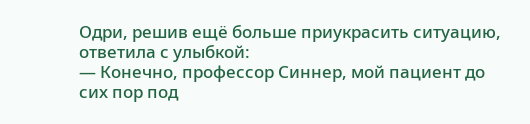Одри, решив ещё больше приукрасить ситуацию, ответила с улыбкой:
— Конечно, профессор Синнер, мой пациент до сих пор под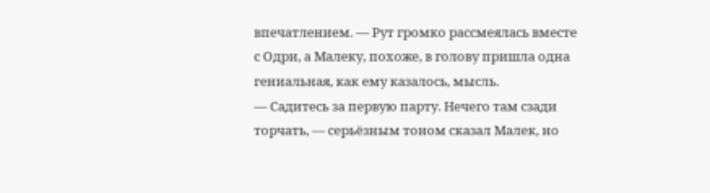впечатлением. — Рут громко рассмеялась вместе с Одри, а Малеку, похоже, в голову пришла одна гениальная, как ему казалось, мысль.
— Садитесь за первую парту. Нечего там сзади торчать, — серьёзным тоном сказал Малек, но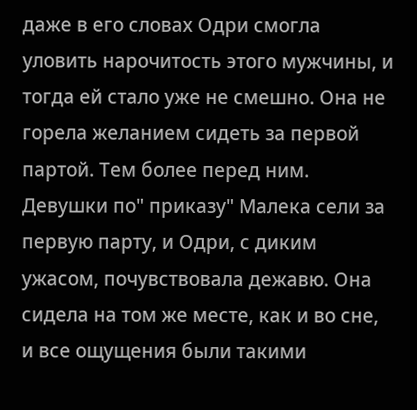даже в его словах Одри смогла уловить нарочитость этого мужчины, и тогда ей стало уже не смешно. Она не горела желанием сидеть за первой партой. Тем более перед ним.
Девушки по" приказу" Малека сели за первую парту, и Одри, с диким ужасом, почувствовала дежавю. Она сидела на том же месте, как и во сне, и все ощущения были такими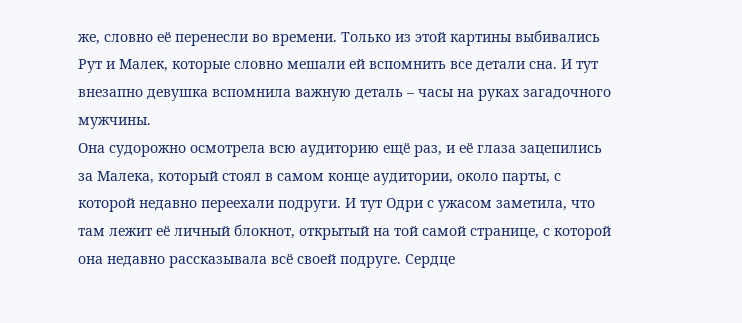же, словно её перенесли во времени. Только из этой картины выбивались Рут и Малек, которые словно мешали ей вспомнить все детали сна. И тут внезапно девушка вспомнила важную деталь – часы на руках загадочного мужчины.
Она судорожно осмотрела всю аудиторию ещё раз, и её глаза зацепились за Малека, который стоял в самом конце аудитории, около парты, с которой недавно переехали подруги. И тут Одри с ужасом заметила, что там лежит её личный блокнот, открытый на той самой странице, с которой она недавно рассказывала всё своей подруге. Сердце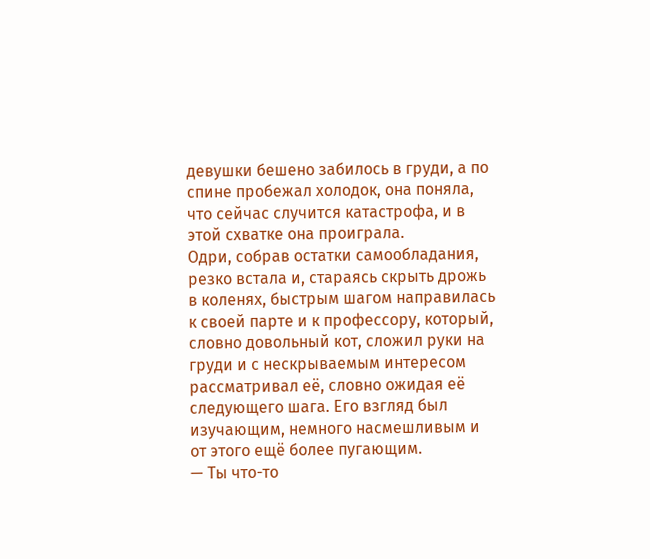девушки бешено забилось в груди, а по спине пробежал холодок, она поняла, что сейчас случится катастрофа, и в этой схватке она проиграла.
Одри, собрав остатки самообладания, резко встала и, стараясь скрыть дрожь в коленях, быстрым шагом направилась к своей парте и к профессору, который, словно довольный кот, сложил руки на груди и с нескрываемым интересом рассматривал её, словно ожидая её следующего шага. Его взгляд был изучающим, немного насмешливым и от этого ещё более пугающим.
— Ты что-то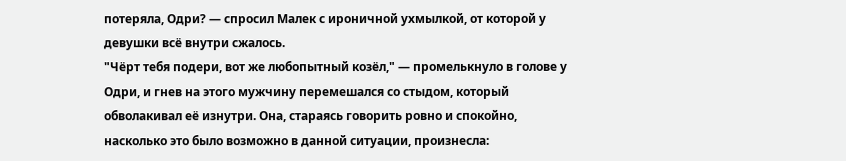потеряла, Одри? — спросил Малек с ироничной ухмылкой, от которой у девушки всё внутри сжалось.
"Чёрт тебя подери, вот же любопытный козёл," — промелькнуло в голове у Одри, и гнев на этого мужчину перемешался со стыдом, который обволакивал её изнутри. Она, стараясь говорить ровно и спокойно, насколько это было возможно в данной ситуации, произнесла: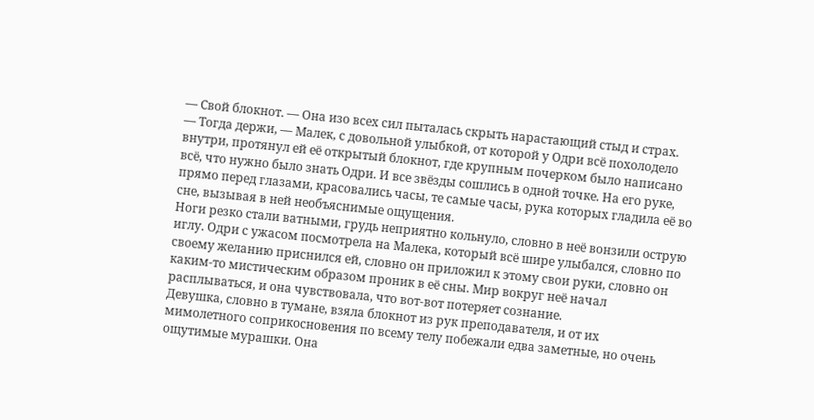— Свой блокнот. — Она изо всех сил пыталась скрыть нарастающий стыд и страх.
— Тогда держи, — Малек, с довольной улыбкой, от которой у Одри всё похолодело внутри, протянул ей её открытый блокнот, где крупным почерком было написано всё, что нужно было знать Одри. И все звёзды сошлись в одной точке. На его руке, прямо перед глазами, красовались часы, те самые часы, рука которых гладила её во сне, вызывая в ней необъяснимые ощущения.
Ноги резко стали ватными, грудь неприятно кольнуло, словно в неё вонзили острую иглу. Одри с ужасом посмотрела на Малека, который всё шире улыбался, словно по своему желанию приснился ей, словно он приложил к этому свои руки, словно он каким-то мистическим образом проник в её сны. Мир вокруг неё начал расплываться, и она чувствовала, что вот-вот потеряет сознание.
Девушка, словно в тумане, взяла блокнот из рук преподавателя, и от их мимолетного соприкосновения по всему телу побежали едва заметные, но очень ощутимые мурашки. Она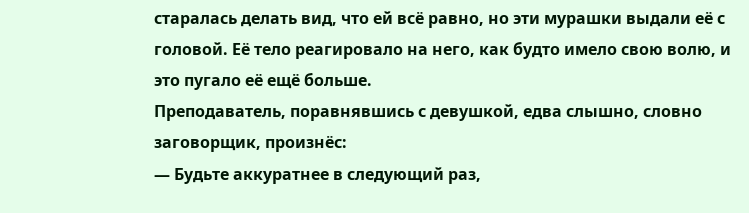старалась делать вид, что ей всё равно, но эти мурашки выдали её с головой. Её тело реагировало на него, как будто имело свою волю, и это пугало её ещё больше.
Преподаватель, поравнявшись с девушкой, едва слышно, словно заговорщик, произнёс:
— Будьте аккуратнее в следующий раз,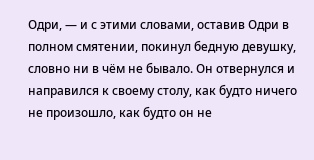Одри, — и с этими словами, оставив Одри в полном смятении, покинул бедную девушку, словно ни в чём не бывало. Он отвернулся и направился к своему столу, как будто ничего не произошло, как будто он не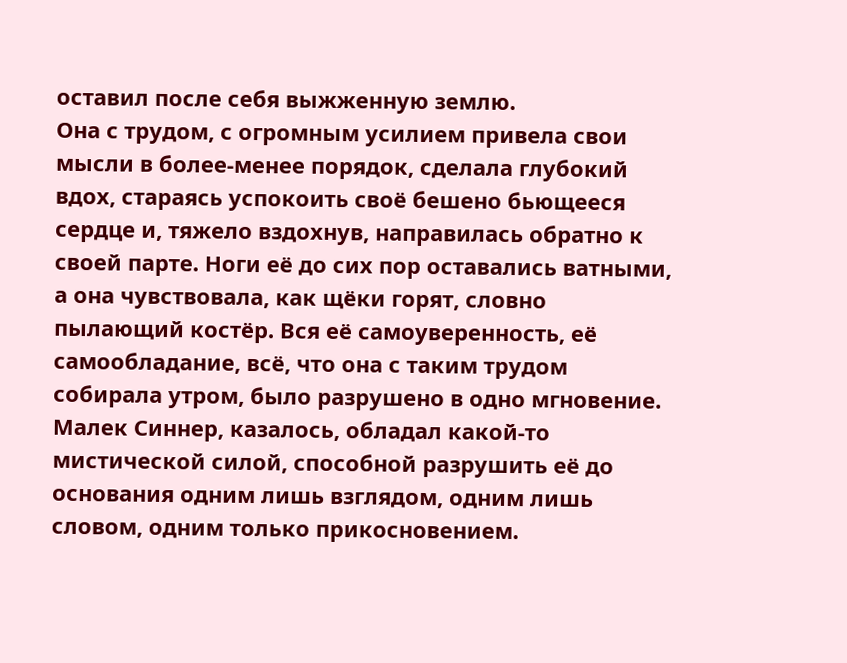оставил после себя выжженную землю.
Она с трудом, с огромным усилием привела свои мысли в более-менее порядок, сделала глубокий вдох, стараясь успокоить своё бешено бьющееся сердце и, тяжело вздохнув, направилась обратно к своей парте. Ноги её до сих пор оставались ватными, а она чувствовала, как щёки горят, словно пылающий костёр. Вся её самоуверенность, её самообладание, всё, что она с таким трудом собирала утром, было разрушено в одно мгновение. Малек Синнер, казалось, обладал какой-то мистической силой, способной разрушить её до основания одним лишь взглядом, одним лишь словом, одним только прикосновением.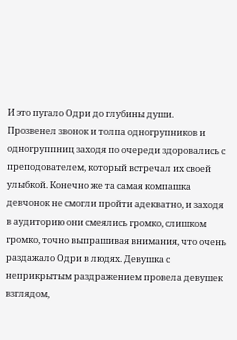И это пугало Одри до глубины души.
Прозвенел звонок и толпа одногрупников и одногруппниц заходя по очереди здоровались с преподователем, который встречал их своей улыбкой. Конечно же та самая компашка девчонок не смогли пройти адекватно, и заходя в аудиторию они смеялись громко, слишком громко, точно выпрашивая внимания, что очень раздажало Одри в людях. Девушка с неприкрытым раздражением провела девушек взглядом,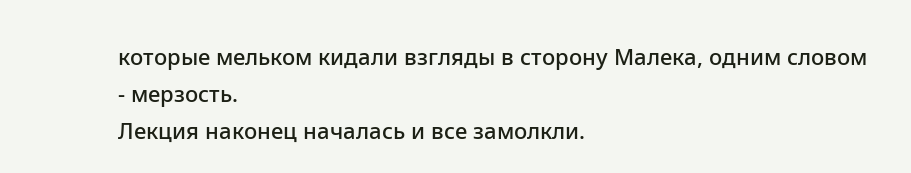которые мельком кидали взгляды в сторону Малека, одним словом - мерзость.
Лекция наконец началась и все замолкли.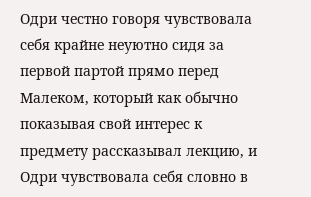Одри честно говоря чувствовала себя крайне неуютно сидя за первой партой прямо перед Малеком, который как обычно показывая свой интерес к предмету рассказывал лекцию, и Одри чувствовала себя словно в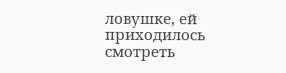ловушке, ей приходилось смотреть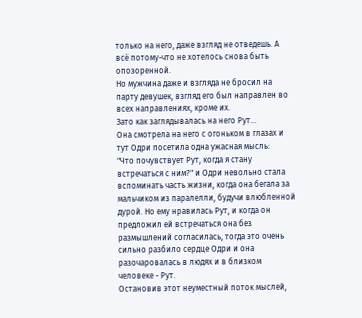только на него, даже взгляд не отведешь. А всё потому-что не хотелось снова быть опозоренной.
Но мужчина даже и взгляда не бросил на парту девушек, взгляд его был направлен во всех направлениях, кроме их.
Зато как заглядывалась на него Рут...
Она смотрела на него с огоньком в глазах и тут Одри посетила одна ужасная мысль:
"Что почувствует Рут, когда я стану встречаться с ним?" и Одри невольно стала вспоминать часть жизни, когда она бегала за мальчиком из паралелли, будучи влюбленной дурой. Но ему нравилась Рут, и когда он предложил ей встречаться она без размышлений согласилась, тогда это очень сильно разбило сердце Одри и она разочаровалась в людях и в близком человеке - Рут.
Остановив этот неуместный поток мыслей,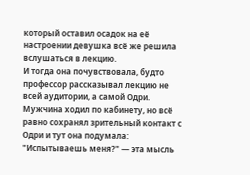который оставил осадок на её настроении девушка всё же решила вслушаться в лекцию.
И тогда она почувствовала, будто профессор рассказывал лекцию не всей аудитории, а самой Одри.
Мужчина ходил по кабинету, но всё равно сохранял зрительный контакт с Одри и тут она подумала:
"Испытываешь меня?" — эта мысль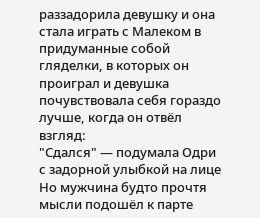раззадорила девушку и она стала играть с Малеком в придуманные собой гляделки, в которых он проиграл и девушка почувствовала себя гораздо лучше, когда он отвёл взгляд:
"Сдался" — подумала Одри с задорной улыбкой на лице
Но мужчина будто прочтя мысли подошёл к парте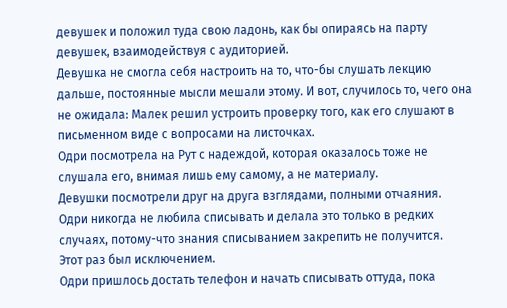девушек и положил туда свою ладонь, как бы опираясь на парту девушек, взаимодействуя с аудиторией.
Девушка не смогла себя настроить на то, что-бы слушать лекцию дальше, постоянные мысли мешали этому. И вот, случилось то, чего она не ожидала: Малек решил устроить проверку того, как его слушают в письменном виде с вопросами на листочках.
Одри посмотрела на Рут с надеждой, которая оказалось тоже не слушала его, внимая лишь ему самому, а не материалу.
Девушки посмотрели друг на друга взглядами, полными отчаяния.
Одри никогда не любила списывать и делала это только в редких случаях, потому-что знания списыванием закрепить не получится.
Этот раз был исключением.
Одри пришлось достать телефон и начать списывать оттуда, пока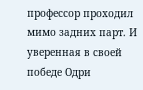профессор проходил мимо задних парт. И уверенная в своей победе Одри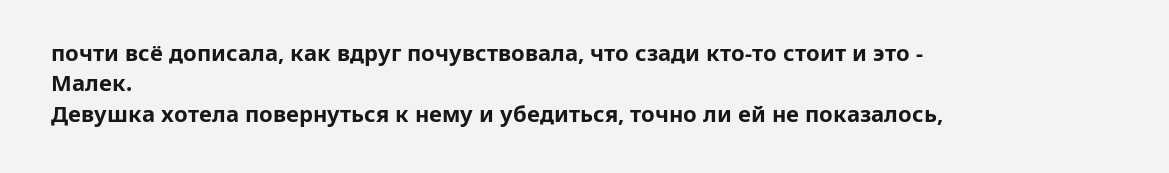почти всё дописала, как вдруг почувствовала, что сзади кто-то стоит и это - Малек.
Девушка хотела повернуться к нему и убедиться, точно ли ей не показалось,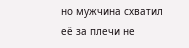но мужчина схватил её за плечи не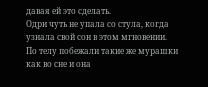давая ей это сделать.
Одри чуть не упала со стула, когда узнала свой сон в этом мгновении.
По телу побежали такие же мурашки как во сне и она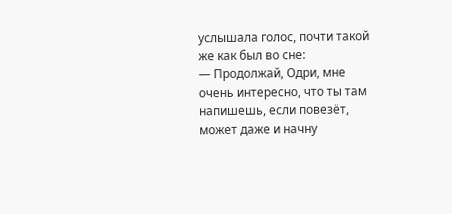услышала голос, почти такой же как был во сне:
— Продолжай, Одри, мне очень интересно, что ты там напишешь, если повезёт, может даже и начну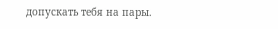допускать тебя на пары.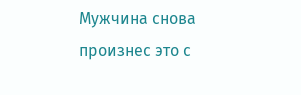Мужчина снова произнес это с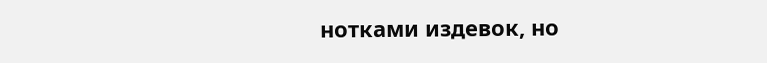нотками издевок, но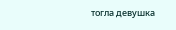тогла девушка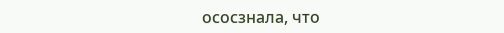ососзнала, что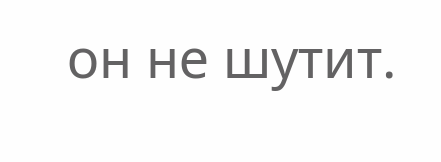он не шутит.